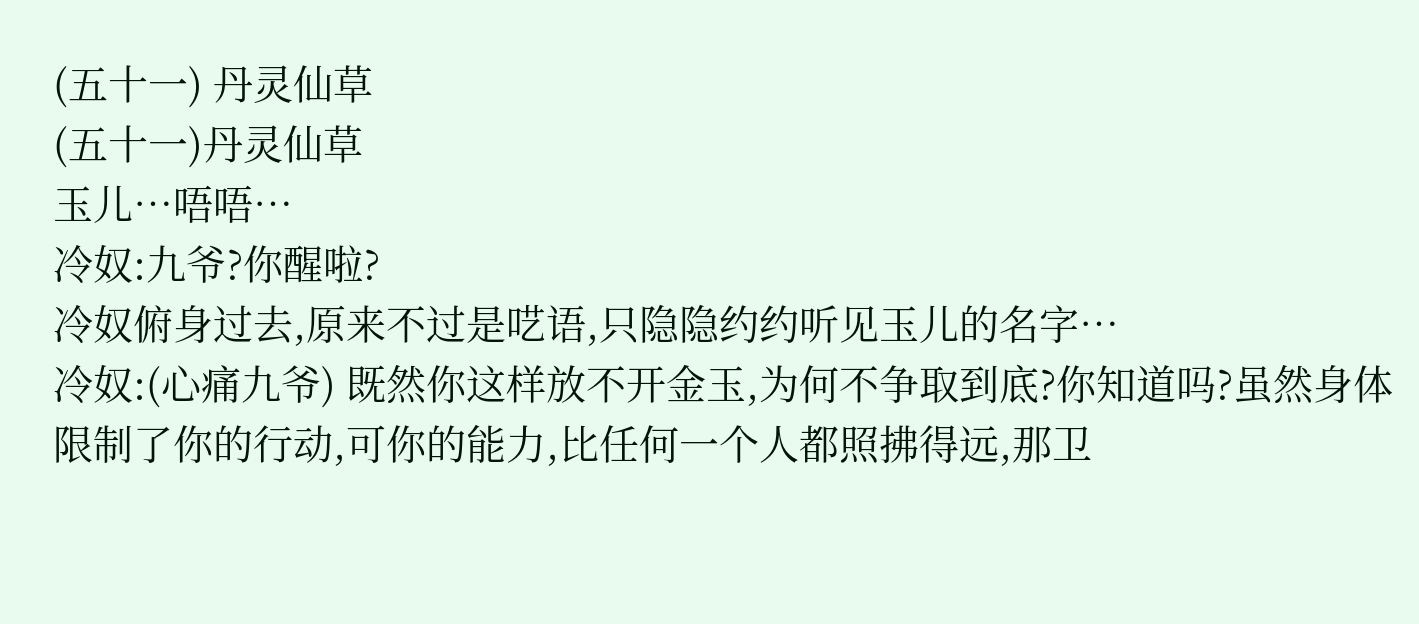(五十一) 丹灵仙草
(五十一)丹灵仙草
玉儿…唔唔…
冷奴:九爷?你醒啦?
冷奴俯身过去,原来不过是呓语,只隐隐约约听见玉儿的名字…
冷奴:(心痛九爷) 既然你这样放不开金玉,为何不争取到底?你知道吗?虽然身体限制了你的行动,可你的能力,比任何一个人都照拂得远,那卫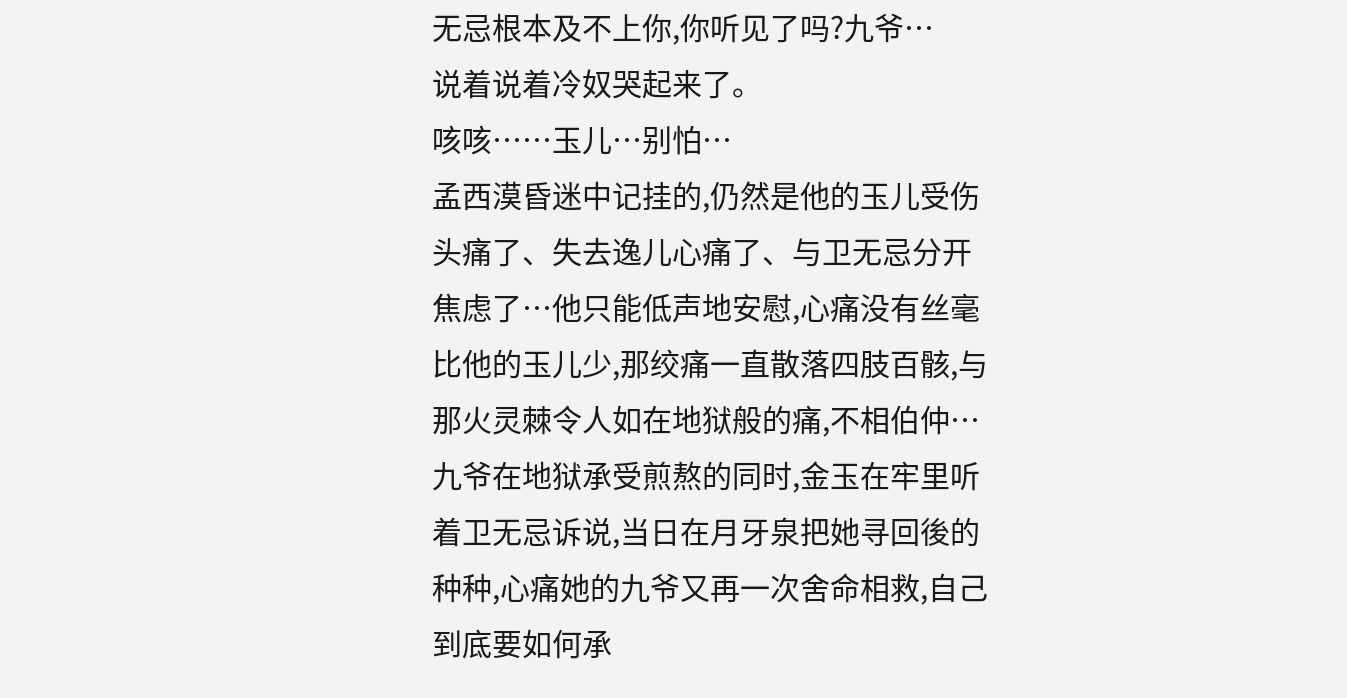无忌根本及不上你,你听见了吗?九爷…
说着说着冷奴哭起来了。
咳咳……玉儿…别怕…
孟西漠昏迷中记挂的,仍然是他的玉儿受伤头痛了、失去逸儿心痛了、与卫无忌分开焦虑了…他只能低声地安慰,心痛没有丝毫比他的玉儿少,那绞痛一直散落四肢百骸,与那火灵棘令人如在地狱般的痛,不相伯仲…
九爷在地狱承受煎熬的同时,金玉在牢里听着卫无忌诉说,当日在月牙泉把她寻回後的种种,心痛她的九爷又再一次舍命相救,自己到底要如何承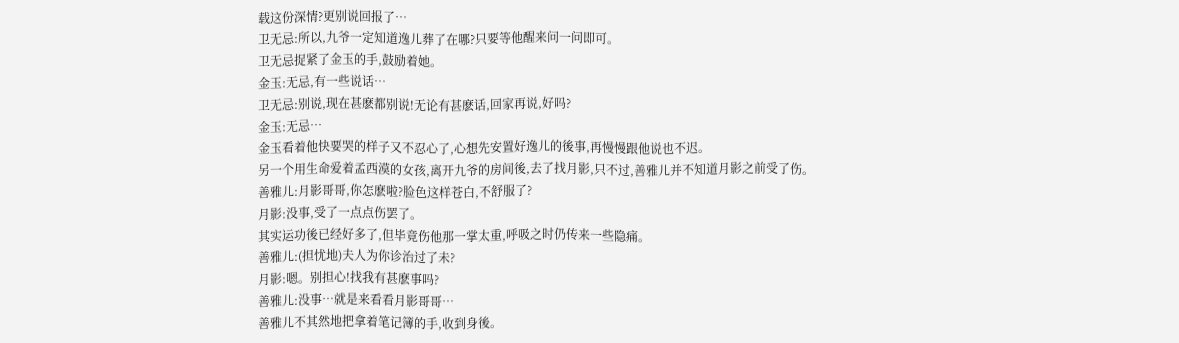载这份深情?更别说回报了…
卫无忌:所以,九爷一定知道逸儿葬了在哪?只要等他醒来问一问即可。
卫无忌捉紧了金玉的手,鼓励着她。
金玉:无忌,有一些说话…
卫无忌:别说,现在甚麽都别说!无论有甚麽话,回家再说,好吗?
金玉:无忌…
金玉看着他快要哭的样子又不忍心了,心想先安置好逸儿的後事,再慢慢跟他说也不迟。
另一个用生命爱着孟西漠的女孩,离开九爷的房间後,去了找月影,只不过,善雅儿并不知道月影之前受了伤。
善雅儿:月影哥哥,你怎麽啦?脸色这样苍白,不舒服了?
月影:没事,受了一点点伤罢了。
其实运功後已经好多了,但毕竟伤他那一掌太重,呼吸之时仍传来一些隐痛。
善雅儿:(担忧地)夫人为你诊治过了未?
月影:嗯。别担心!找我有甚麽事吗?
善雅儿:没事…就是来看看月影哥哥…
善雅儿不其然地把拿着笔记簿的手,收到身後。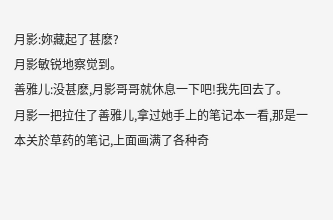月影:妳藏起了甚麽?
月影敏锐地察觉到。
善雅儿:没甚麽,月影哥哥就休息一下吧!我先回去了。
月影一把拉住了善雅儿,拿过她手上的笔记本一看,那是一本关於草药的笔记,上面画满了各种奇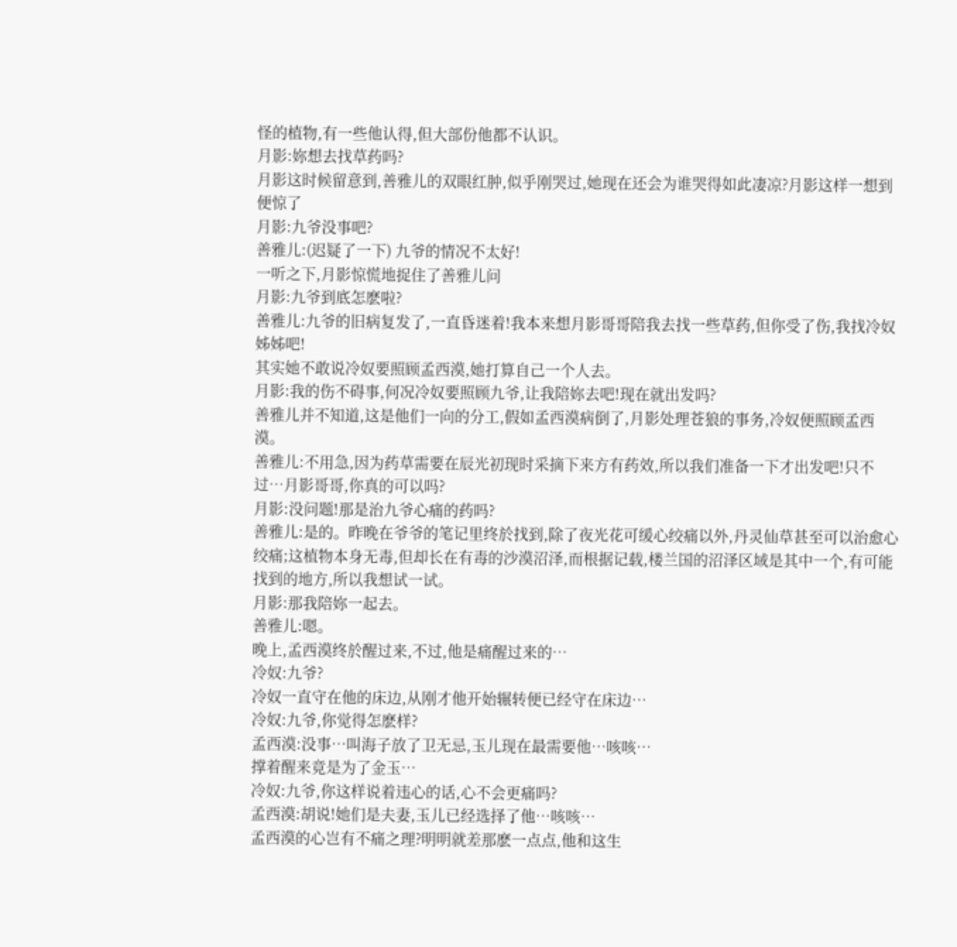怪的植物,有一些他认得,但大部份他都不认识。
月影:妳想去找草药吗?
月影这时候留意到,善雅儿的双眼红肿,似乎刚哭过,她现在还会为谁哭得如此凄凉?月影这样一想到便惊了
月影:九爷没事吧?
善雅儿:(迟疑了一下) 九爷的情况不太好!
一听之下,月影惊慌地捉住了善雅儿问
月影:九爷到底怎麽啦?
善雅儿:九爷的旧病复发了,一直昏迷着!我本来想月影哥哥陪我去找一些草药,但你受了伤,我找冷奴姊姊吧!
其实她不敢说冷奴要照顾孟西漠,她打算自己一个人去。
月影:我的伤不碍事,何况冷奴要照顾九爷,让我陪妳去吧!现在就出发吗?
善雅儿并不知道,这是他们一向的分工,假如孟西漠病倒了,月影处理苍狼的事务,冷奴便照顾孟西漠。
善雅儿:不用急,因为药草需要在辰光初现时采摘下来方有药效,所以我们准备一下才出发吧!只不过…月影哥哥,你真的可以吗?
月影:没问题!那是治九爷心痛的药吗?
善雅儿:是的。昨晚在爷爷的笔记里终於找到,除了夜光花可缓心绞痛以外,丹灵仙草甚至可以治愈心绞痛;这植物本身无毒,但却长在有毒的沙漠沼泽,而根据记载,楼兰国的沼泽区域是其中一个,有可能找到的地方,所以我想试一试。
月影:那我陪妳一起去。
善雅儿:嗯。
晚上,孟西漠终於醒过来,不过,他是痛醒过来的…
冷奴:九爷?
冷奴一直守在他的床边,从刚才他开始辗转便已经守在床边…
冷奴:九爷,你觉得怎麽样?
孟西漠:没事…叫海子放了卫无忌,玉儿现在最需要他…咳咳…
撑着醒来竟是为了金玉…
冷奴:九爷,你这样说着违心的话,心不会更痛吗?
孟西漠:胡说!她们是夫妻,玉儿已经选择了他…咳咳…
孟西漠的心岂有不痛之理?明明就差那麽一点点,他和这生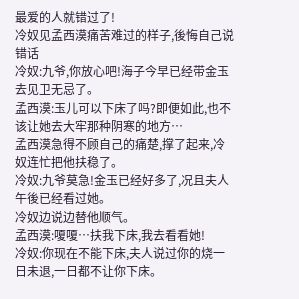最爱的人就错过了!
冷奴见孟西漠痛苦难过的样子,後悔自己说错话
冷奴:九爷,你放心吧!海子今早已经带金玉去见卫无忌了。
孟西漠:玉儿可以下床了吗?即便如此,也不该让她去大牢那种阴寒的地方…
孟西漠急得不顾自己的痛楚,撑了起来,冷奴连忙把他扶稳了。
冷奴:九爷莫急!金玉已经好多了,况且夫人午後已经看过她。
冷奴边说边替他顺气。
孟西漠:嗄嗄…扶我下床,我去看看她!
冷奴:你现在不能下床,夫人说过你的烧一日未退,一日都不让你下床。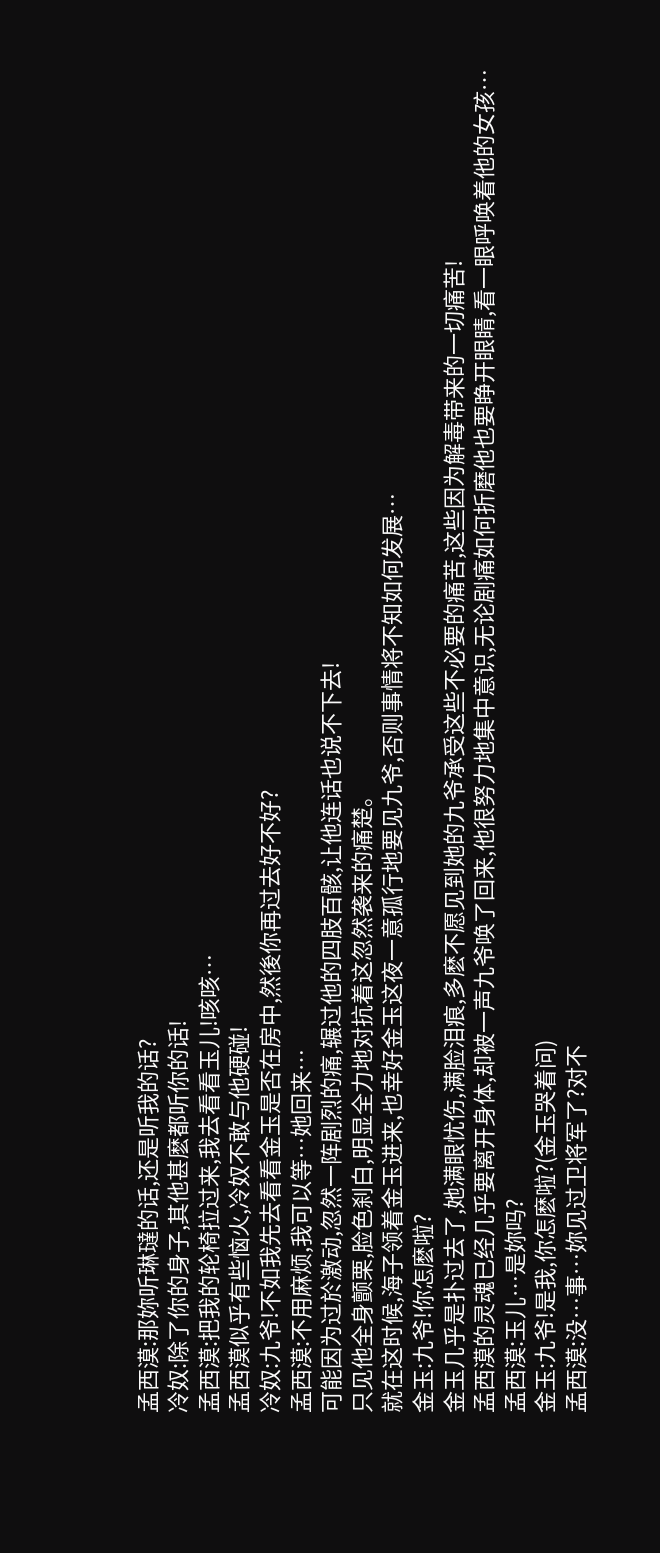孟西漠:那妳听琳㼀的话,还是听我的话?
冷奴:除了你的身子,其他甚麽都听你的话!
孟西漠:把我的轮椅拉过来,我去看看玉儿!咳咳…
孟西漠似乎有些恼火,冷奴不敢与他硬碰!
冷奴:九爷!不如我先去看看金玉是否在房中,然後你再过去好不好?
孟西漠:不用麻烦,我可以等…她回来…
可能因为过於激动,忽然一阵剧烈的痛,辗过他的四肢百骸,让他连话也说不下去!
只见他全身颤栗,脸色刹白,明显全力地对抗着这忽然袭来的痛楚。
就在这时候,海子领着金玉进来,也幸好金玉这夜一意孤行地要见九爷,否则事情将不知如何发展…
金玉:九爷!你怎麽啦?
金玉几乎是扑过去了,她满眼忧伤,满脸泪痕,多麽不愿见到她的九爷承受这些不必要的痛苦,这些因为解毒带来的一切痛苦!
孟西漠的灵魂已经几乎要离开身体,却被一声九爷唤了回来,他很努力地集中意识,无论剧痛如何折磨他也要睁开眼睛,看一眼呼唤着他的女孩…
孟西漠:玉儿…是妳吗?
金玉:九爷!是我,你怎麽啦?(金玉哭着问)
孟西漠:没…事…妳见过卫将军了?对不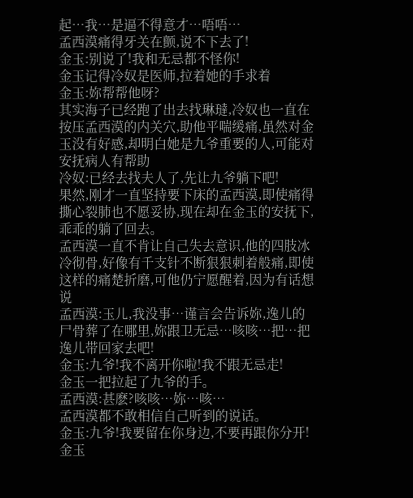起…我…是逼不得意才…唔唔…
孟西漠痛得牙关在颤,说不下去了!
金玉:别说了!我和无忌都不怪你!
金玉记得冷奴是医师,拉着她的手求着
金玉:妳帮帮他呀?
其实海子已经跑了出去找琳㼀,冷奴也一直在按压孟西漠的内关穴,助他平喘缓痛,虽然对金玉没有好感,却明白她是九爷重要的人,可能对安抚病人有帮助
冷奴:已经去找夫人了,先让九爷躺下吧!
果然,刚才一直坚持要下床的孟西漠,即使痛得撕心裂肺也不愿妥协,现在却在金玉的安抚下,乖乖的躺了回去。
孟西漠一直不肯让自己失去意识,他的四肢冰冷彻骨,好像有千支针不断狠狠刺着般痛,即使这样的痛楚折磨,可他仍宁愿醒着,因为有话想说
孟西漠:玉儿,我没事…谨言会告诉妳,逸儿的尸骨葬了在哪里,妳跟卫无忌…咳咳…把…把逸儿带回家去吧!
金玉:九爷!我不离开你啦!我不跟无忌走!
金玉一把拉起了九爷的手。
孟西漠:甚麽?咳咳…妳…咳…
孟西漠都不敢相信自己听到的说话。
金玉:九爷!我要留在你身边,不要再跟你分开!
金玉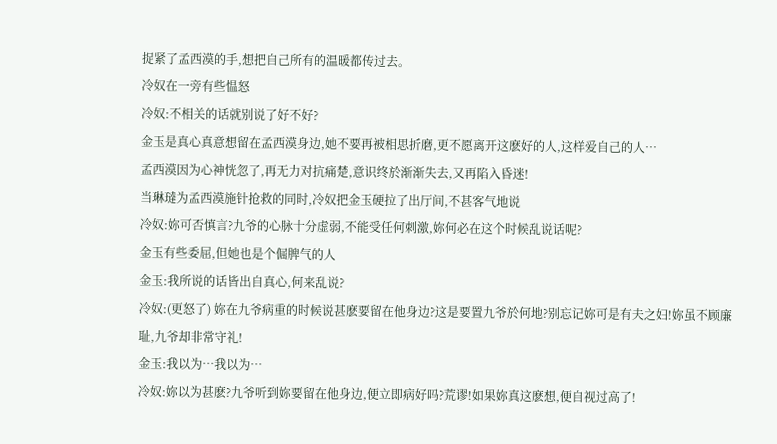捉紧了孟西漠的手,想把自己所有的温暖都传过去。
冷奴在一旁有些愠怒
冷奴:不相关的话就别说了好不好?
金玉是真心真意想留在孟西漠身边,她不要再被相思折磨,更不愿离开这麽好的人,这样爱自己的人…
孟西漠因为心神恍忽了,再无力对抗痛楚,意识终於渐渐失去,又再陷入昏迷!
当琳㼀为孟西漠施针抢救的同时,冷奴把金玉硬拉了出厅间,不甚客气地说
冷奴:妳可否慎言?九爷的心脉十分虚弱,不能受任何刺激,妳何必在这个时候乱说话呢?
金玉有些委屈,但她也是个倔脾气的人
金玉:我所说的话皆出自真心,何来乱说?
冷奴:(更怒了) 妳在九爷病重的时候说甚麽要留在他身边?这是要置九爷於何地?别忘记妳可是有夫之妇!妳虽不顾廉耻,九爷却非常守礼!
金玉:我以为…我以为…
冷奴:妳以为甚麽?九爷听到妳要留在他身边,便立即病好吗?荒谬!如果妳真这麽想,便自视过高了!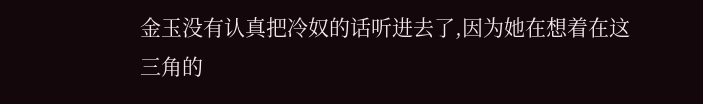金玉没有认真把冷奴的话听进去了,因为她在想着在这三角的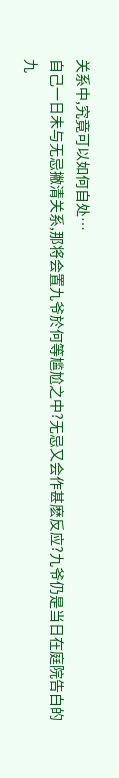关系中,究竟可以如何自处…
自己一日未与无忌撇清关系,那将会置九爷於何等尴尬之中?无忌又会作甚麽反应?九爷仍是当日在庭院告白的九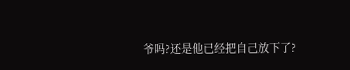爷吗?还是他已经把自己放下了?